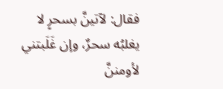فقال: لآتينَّ بسحرٍ لا يغلبُه سحرٌ، وإن غَلَبتني لأومننَّ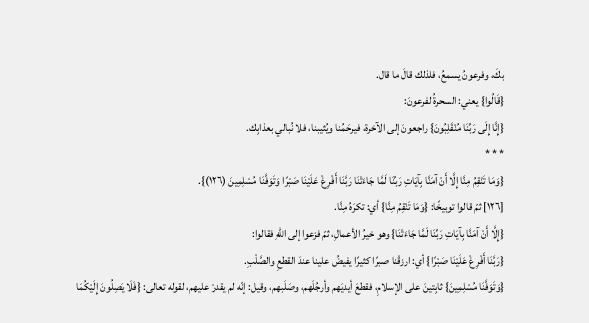بكَ، وفرعونُ يسمعُ، فلذلك قالَ ما قال.
{قَالُوا} يعني: السحرةُ لفرعونَ:
{إِنَّا إِلَى رَبِّنَا مُنْقَلِبُونَ} راجعونَ إلى الآخرة، فيرحَمُنا ويُثيبنا، فلا نُبالي بعذابِك.
* * *
{وَمَا تَنْقِمُ مِنَّا إِلَّا أَنْ آمَنَّا بِآيَاتِ رَبِّنَا لَمَّا جَاءَتْنَا رَبَّنَا أَفْرِغْ عَلَيْنَا صَبْرًا وَتَوَفَّنَا مُسْلِمِينَ (١٢٦)}.
[١٢٦] ثمّ قالوا توبيخًا: {وَمَا تَنْقِمُ مِنَّا} أي: تكرَهُ مِنَّا.
{إِلَّا أَنْ آمَنَّا بِآيَاتِ رَبِّنَا لَمَّا جَاءَتْنَا} وهو خيرُ الأعمالِ، ثمّ فزعوا إلى اللهِ فقالوا:
{رَبَّنَا أَفْرِغْ عَلَيْنَا صَبْرًا} أي: ارزقْنا صبرًا كثيرًا يفيضُ علينا عندَ القطعِ والصَّلْبِ.
{وَتَوَفَّنَا مُسْلِمِينَ} ثابِتينَ على الإسلامِ، فقطعَ أيديَهم وأرجُلَهم، وصَلَبهم، وقيل: إنّه لم يقدرْ عليهم، لقوله تعالى: {فَلَا يَصِلُونَ إِلَيْكُمَا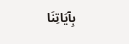بِآيَاتِنَا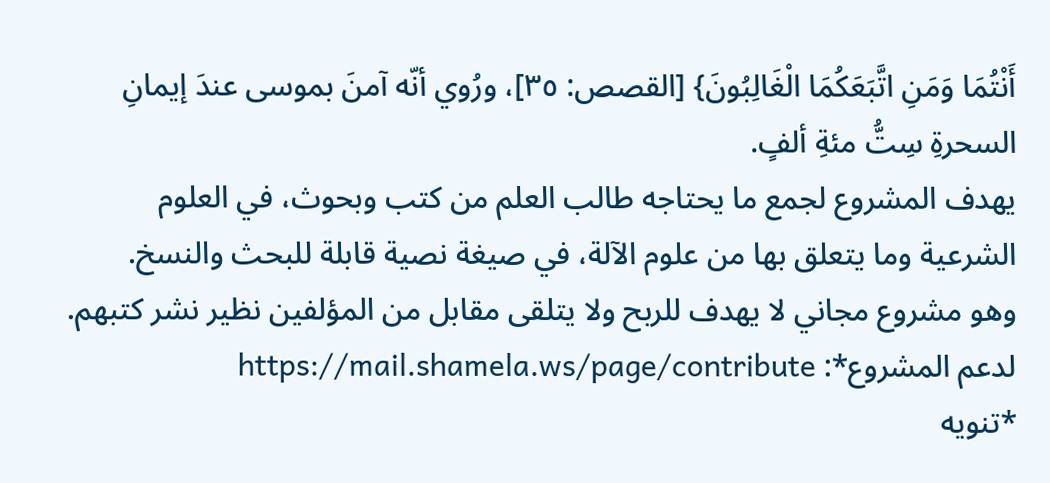أَنْتُمَا وَمَنِ اتَّبَعَكُمَا الْغَالِبُونَ} [القصص: ٣٥]، ورُوي أنّه آمنَ بموسى عندَ إيمانِ السحرةِ سِتُّ مئةِ ألفٍ.
يهدف المشروع لجمع ما يحتاجه طالب العلم من كتب وبحوث، في العلوم الشرعية وما يتعلق بها من علوم الآلة، في صيغة نصية قابلة للبحث والنسخ.
وهو مشروع مجاني لا يهدف للربح ولا يتلقى مقابل من المؤلفين نظير نشر كتبهم.
لدعم المشروع*: https://mail.shamela.ws/page/contribute
*تنويه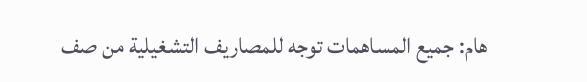هام: جميع المساهمات توجه للمصاريف التشغيلية من صف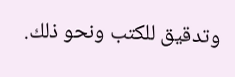وتدقيق للكتب ونحو ذلك.